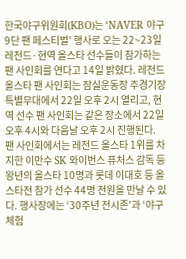한국야구위원회(KBO)는 ‘NAVER 야구9단 팬 페스티벌’ 행사로 오는 22~23일 레전드·현역 올스타 선수들이 참가하는 팬 사인회를 연다고 14일 밝혔다. 레전드 올스타 팬 사인회는 잠실운동장 주경기장 특별무대에서 22일 오후 2시 열리고, 현역 선수 팬 사인회는 같은 장소에서 22일 오후 4시와 다음날 오후 2시 진행된다. 팬 사인회에서는 레전드 올스타 1위를 차지한 이만수 SK 와이번스 퓨처스 감독 등 왕년의 올스타 10명과 롯데 이대호 등 올스타전 참가 선수 44명 전원을 만날 수 있다. 행사장에는 ‘30주년 전시존’과 ‘야구체험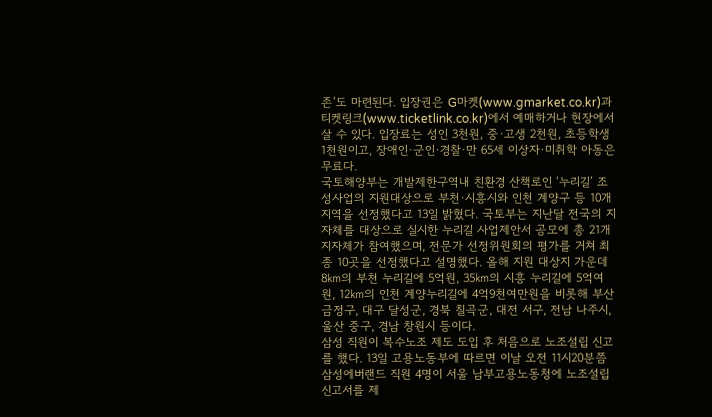존’도 마련된다. 입장권은 G마켓(www.gmarket.co.kr)과 티켓링크(www.ticketlink.co.kr)에서 예매하거나 현장에서 살 수 있다. 입장료는 성인 3천원, 중·고생 2천원, 초등학생 1천원이고, 장애인·군인·경찰·만 65세 이상자·미취학 아동은 무료다.
국토해양부는 개발제한구역내 친환경 산책로인 ‘누리길’ 조성사업의 지원대상으로 부천·시흥시와 인천 계양구 등 10개 지역을 선정했다고 13일 밝혔다. 국토부는 지난달 전국의 지자체를 대상으로 실시한 누리길 사업제안서 공모에 총 21개 지자체가 참여했으며, 전문가 선정위원회의 평가를 거쳐 최종 10곳을 선정했다고 설명했다. 올해 지원 대상지 가운데 8㎞의 부천 누리길에 5억원, 35㎞의 시흥 누리길에 5억여원, 12㎞의 인천 계양누리길에 4억9천여만원을 비롯해 부산 금정구, 대구 달성군, 경북 칠곡군, 대전 서구, 전남 나주시, 울산 중구, 경남 창원시 등이다.
삼성 직원이 복수노조 제도 도입 후 처음으로 노조설립 신고를 했다. 13일 고용노동부에 따르면 이날 오전 11시20분쯤 삼성에버랜드 직원 4명이 서울 남부고용노동청에 노조설립 신고서를 제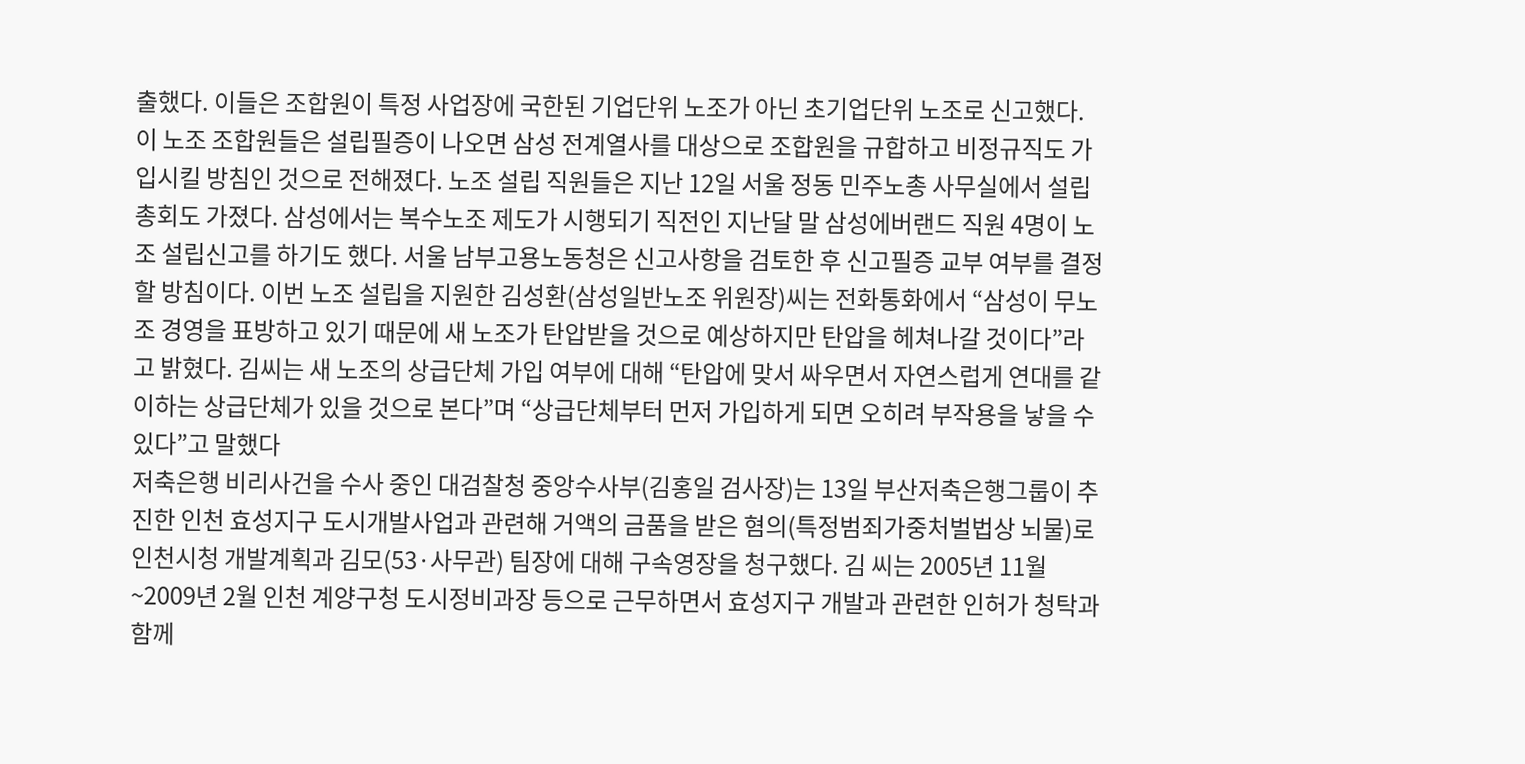출했다. 이들은 조합원이 특정 사업장에 국한된 기업단위 노조가 아닌 초기업단위 노조로 신고했다. 이 노조 조합원들은 설립필증이 나오면 삼성 전계열사를 대상으로 조합원을 규합하고 비정규직도 가입시킬 방침인 것으로 전해졌다. 노조 설립 직원들은 지난 12일 서울 정동 민주노총 사무실에서 설립 총회도 가졌다. 삼성에서는 복수노조 제도가 시행되기 직전인 지난달 말 삼성에버랜드 직원 4명이 노조 설립신고를 하기도 했다. 서울 남부고용노동청은 신고사항을 검토한 후 신고필증 교부 여부를 결정할 방침이다. 이번 노조 설립을 지원한 김성환(삼성일반노조 위원장)씨는 전화통화에서 “삼성이 무노조 경영을 표방하고 있기 때문에 새 노조가 탄압받을 것으로 예상하지만 탄압을 헤쳐나갈 것이다”라고 밝혔다. 김씨는 새 노조의 상급단체 가입 여부에 대해 “탄압에 맞서 싸우면서 자연스럽게 연대를 같이하는 상급단체가 있을 것으로 본다”며 “상급단체부터 먼저 가입하게 되면 오히려 부작용을 낳을 수 있다”고 말했다
저축은행 비리사건을 수사 중인 대검찰청 중앙수사부(김홍일 검사장)는 13일 부산저축은행그룹이 추진한 인천 효성지구 도시개발사업과 관련해 거액의 금품을 받은 혐의(특정범죄가중처벌법상 뇌물)로 인천시청 개발계획과 김모(53·사무관) 팀장에 대해 구속영장을 청구했다. 김 씨는 2005년 11월~2009년 2월 인천 계양구청 도시정비과장 등으로 근무하면서 효성지구 개발과 관련한 인허가 청탁과 함께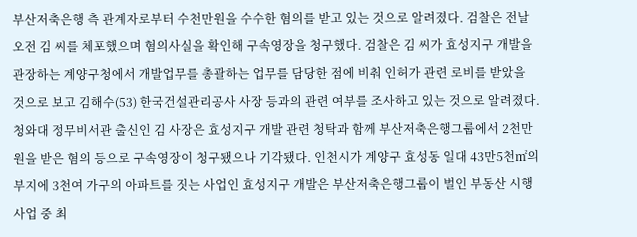부산저축은행 측 관계자로부터 수천만원을 수수한 혐의를 받고 있는 것으로 알려졌다. 검찰은 전날 오전 김 씨를 체포했으며 혐의사실을 확인해 구속영장을 청구했다. 검찰은 김 씨가 효성지구 개발을 관장하는 계양구청에서 개발업무를 총괄하는 업무를 담당한 점에 비춰 인허가 관련 로비를 받았을 것으로 보고 김해수(53) 한국건설관리공사 사장 등과의 관련 여부를 조사하고 있는 것으로 알려졌다. 청와대 정무비서관 출신인 김 사장은 효성지구 개발 관련 청탁과 함께 부산저축은행그룹에서 2천만원을 받은 혐의 등으로 구속영장이 청구됐으나 기각됐다. 인천시가 계양구 효성동 일대 43만5천㎡의 부지에 3천여 가구의 아파트를 짓는 사업인 효성지구 개발은 부산저축은행그룹이 벌인 부동산 시행사업 중 최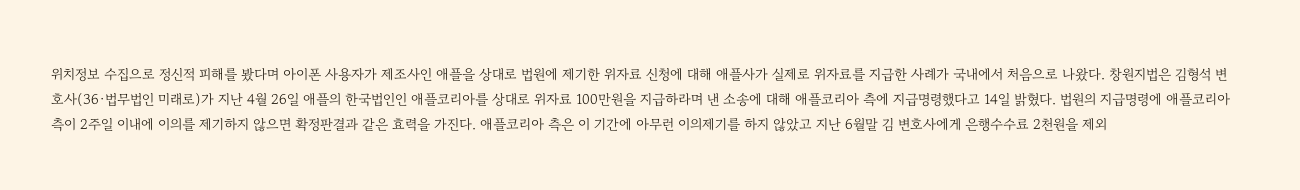위치정보 수집으로 정신적 피해를 봤다며 아이폰 사용자가 제조사인 애플을 상대로 법원에 제기한 위자료 신청에 대해 애플사가 실제로 위자료를 지급한 사례가 국내에서 처음으로 나왔다. 창원지법은 김형석 변호사(36·법무법인 미래로)가 지난 4월 26일 애플의 한국법인인 애플코리아를 상대로 위자료 100만원을 지급하라며 낸 소송에 대해 애플코리아 측에 지급명령했다고 14일 밝혔다. 법원의 지급명령에 애플코리아 측이 2주일 이내에 이의를 제기하지 않으면 확정판결과 같은 효력을 가진다. 애플코리아 측은 이 기간에 아무런 이의제기를 하지 않았고 지난 6월말 김 변호사에게 은행수수료 2천원을 제외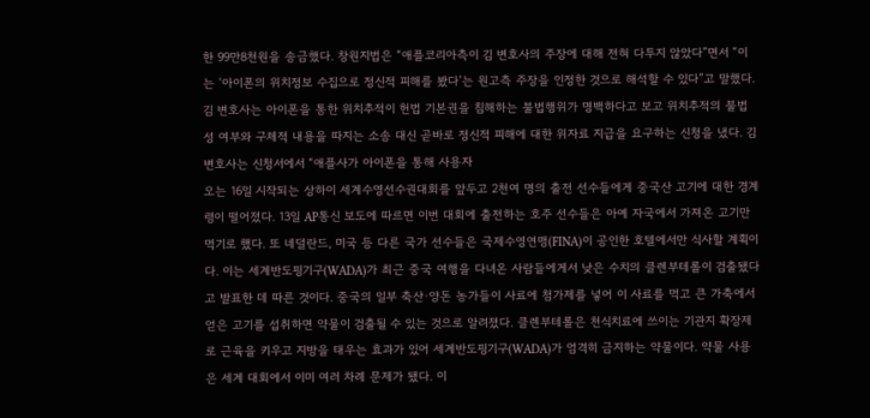한 99만8천원을 송금했다. 창원지법은 “애플코리아측이 김 변호사의 주장에 대해 전혀 다투지 않았다”면서 “이는 ‘아이폰의 위치정보 수집으로 정신적 피해를 봤다’는 원고측 주장을 인정한 것으로 해석할 수 있다”고 말했다. 김 변호사는 아이폰을 통한 위치추적이 헌법 기본권을 침해하는 불법행위가 명백하다고 보고 위치추적의 불법성 여부와 구체적 내용을 따지는 소송 대신 곧바로 정신적 피해에 대한 위자료 지급을 요구하는 신청을 냈다. 김 변호사는 신청서에서 “애플사가 아이폰을 통해 사용자
오는 16일 시작되는 상하이 세계수영선수권대회를 앞두고 2천여 명의 출전 선수들에게 중국산 고기에 대한 경계령이 떨어졌다. 13일 AP통신 보도에 따르면 이번 대회에 출전하는 호주 선수들은 아예 자국에서 가져온 고기만 먹기로 했다. 또 네덜란드, 미국 등 다른 국가 선수들은 국제수영연맹(FINA)이 공인한 호텔에서만 식사할 계획이다. 이는 세계반도핑기구(WADA)가 최근 중국 여행을 다녀온 사람들에게서 낮은 수치의 클렌부테롤이 검출됐다고 발표한 데 따른 것이다. 중국의 일부 축산·양돈 농가들이 사료에 첨가제를 넣어 이 사료를 먹고 큰 가축에서 얻은 고기를 섭취하면 약물이 검출될 수 있는 것으로 알려졌다. 클렌부테롤은 천식치료에 쓰이는 기관지 확장제로 근육을 키우고 지방을 태우는 효과가 있어 세계반도핑기구(WADA)가 엄격히 금지하는 약물이다. 약물 사용은 세계 대회에서 이미 여러 차례 문제가 됐다. 이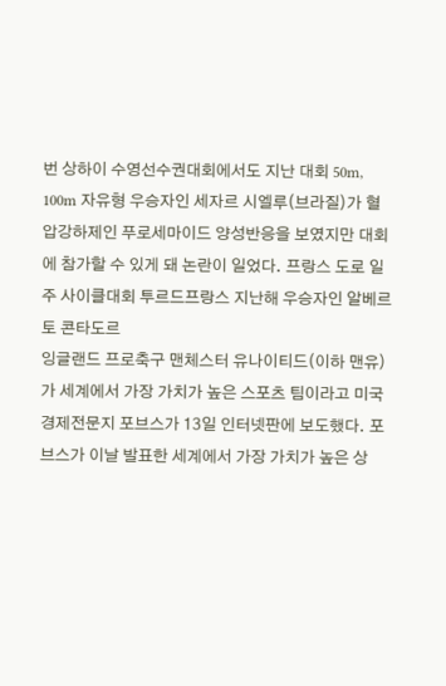번 상하이 수영선수권대회에서도 지난 대회 50m, 100m 자유형 우승자인 세자르 시엘루(브라질)가 혈압강하제인 푸로세마이드 양성반응을 보였지만 대회에 참가할 수 있게 돼 논란이 일었다. 프랑스 도로 일주 사이클대회 투르드프랑스 지난해 우승자인 알베르토 콘타도르
잉글랜드 프로축구 맨체스터 유나이티드(이하 맨유)가 세계에서 가장 가치가 높은 스포츠 팀이라고 미국 경제전문지 포브스가 13일 인터넷판에 보도했다. 포브스가 이날 발표한 세계에서 가장 가치가 높은 상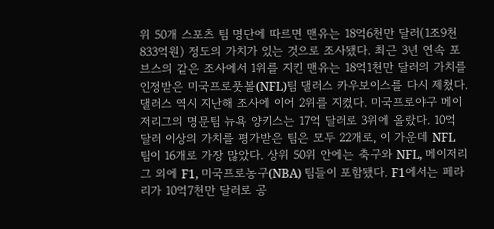위 50개 스포츠 팀 명단에 따르면 맨유는 18억6천만 달러(1조9천833억원) 정도의 가치가 있는 것으로 조사됐다. 최근 3년 연속 포브스의 같은 조사에서 1위를 지킨 맨유는 18억1천만 달러의 가치를 인정받은 미국프로풋볼(NFL)팀 댈러스 카우보이스를 다시 제쳤다. 댈러스 역시 지난해 조사에 이어 2위를 지켰다. 미국프로야구 메이저리그의 명문팀 뉴욕 양키스는 17억 달러로 3위에 올랐다. 10억 달러 이상의 가치를 평가받은 팀은 모두 22개로, 이 가운데 NFL 팀이 16개로 가장 많았다. 상위 50위 안에는 축구와 NFL, 메이저리그 외에 F1, 미국프로농구(NBA) 팀들이 포함됐다. F1에서는 페라리가 10억7천만 달러로 공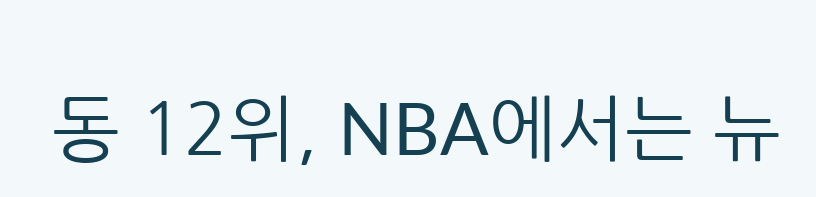동 12위, NBA에서는 뉴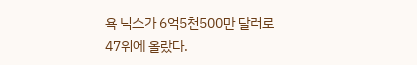욕 닉스가 6억5천500만 달러로 47위에 올랐다.